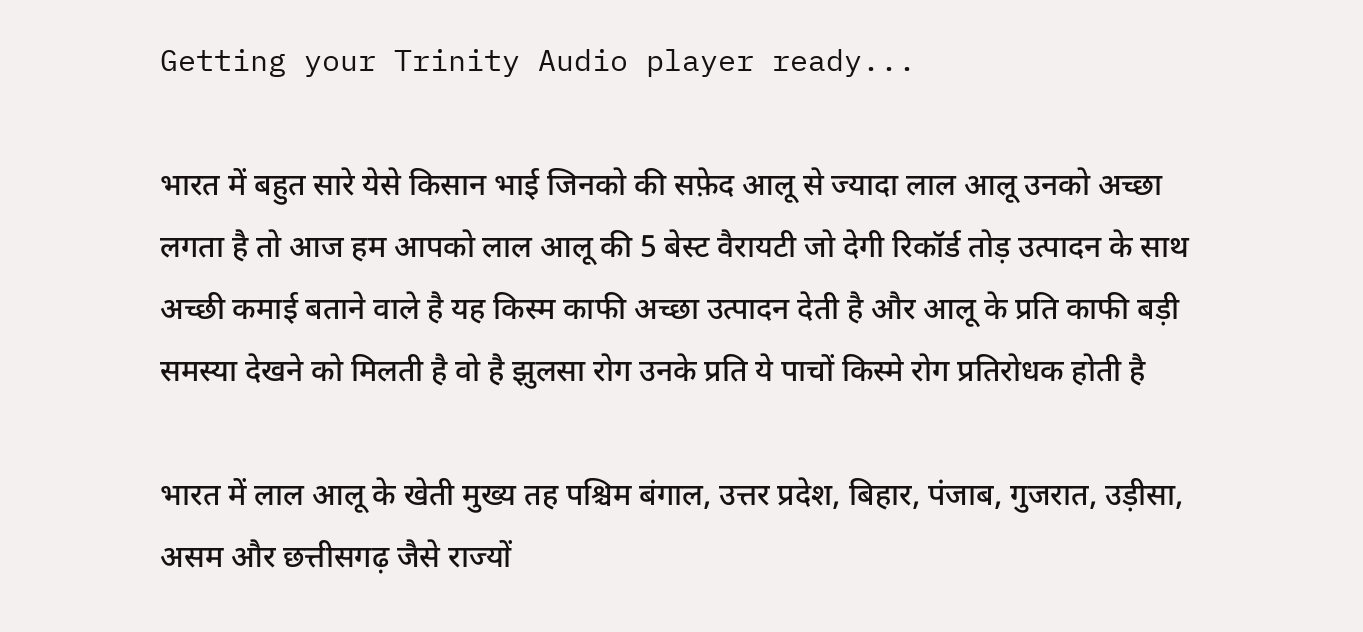Getting your Trinity Audio player ready...

भारत में बहुत सारे येसे किसान भाई जिनको की सफ़ेद आलू से ज्यादा लाल आलू उनको अच्छा लगता है तो आज हम आपको लाल आलू की 5 बेस्ट वैरायटी जो देगी रिकॉर्ड तोड़ उत्पादन के साथ अच्छी कमाई बताने वाले है यह किस्म काफी अच्छा उत्पादन देती है और आलू के प्रति काफी बड़ी समस्या देखने को मिलती है वो है झुलसा रोग उनके प्रति ये पाचों किस्मे रोग प्रतिरोधक होती है

भारत में लाल आलू के खेती मुख्य तह पश्चिम बंगाल, उत्तर प्रदेश, बिहार, पंजाब, गुजरात, उड़ीसा, असम और छत्तीसगढ़ जैसे राज्यों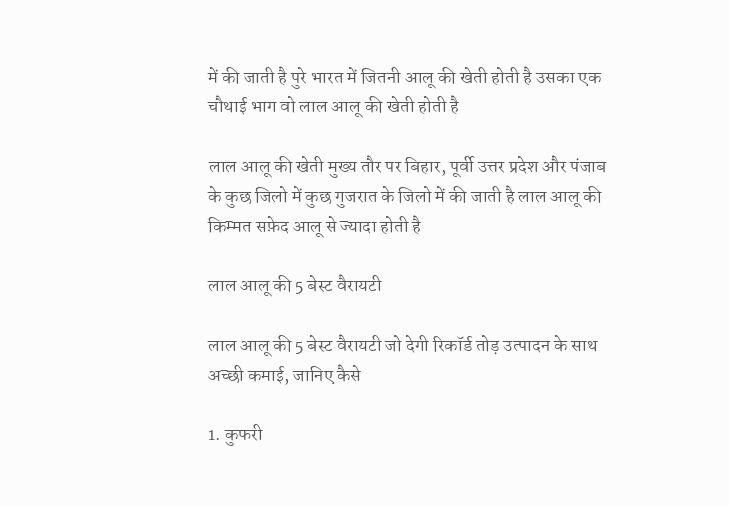में की जाती है पुरे भारत में जितनी आलू की खेती होती है उसका एक चौथाई भाग वो लाल आलू की खेती होती है

लाल आलू की खेती मुख्य तौर पर बिहार, पूर्वी उत्तर प्रदेश और पंजाब के कुछ जिलो में कुछ गुजरात के जिलो में की जाती है लाल आलू की किम्मत सफ़ेद आलू से ज्यादा होती है

लाल आलू की 5 बेस्ट वैरायटी

लाल आलू की 5 बेस्ट वैरायटी जो देगी रिकॉर्ड तोड़ उत्पादन के साथ अच्छी कमाई, जानिए कैसे

1. कुफरी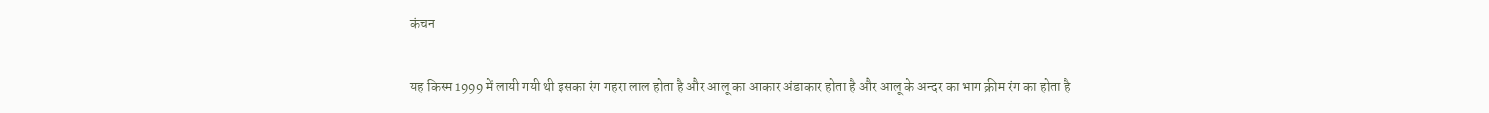कंचन

यह किस्म 1999 में लायी गयी थी इसका रंग गहरा लाल होता है और आलू का आकार अंडाकार होता है और आलू के अन्दर का भाग क्रीम रंग का होता है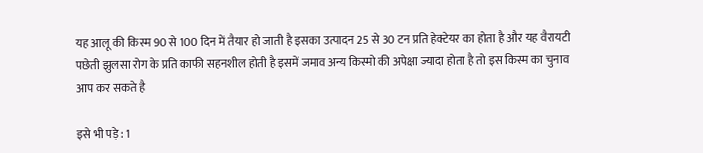यह आलू की किस्म 90 से 100 दिन में तैयार हो जाती है इसका उत्पादन 25 से 30 टन प्रति हेक्टेयर का होता है और यह वैरायटी पछेती झुलसा रोग के प्रति काफी सहनशील होती है इसमें जमाव अन्य किस्मो की अपेक्षा ज्यादा होता है तो इस किस्म का चुनाव आप कर सकते है

इसे भी पड़े : 1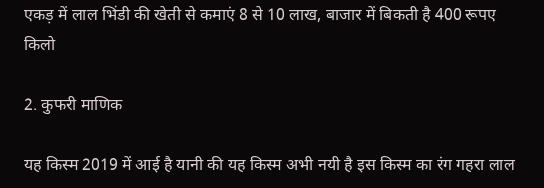एकड़ में लाल भिंडी की खेती से कमाएं 8 से 10 लाख, बाजार में बिकती है 400 रूपए किलो

2. कुफरी माणिक

यह किस्म 2019 में आई है यानी की यह किस्म अभी नयी है इस किस्म का रंग गहरा लाल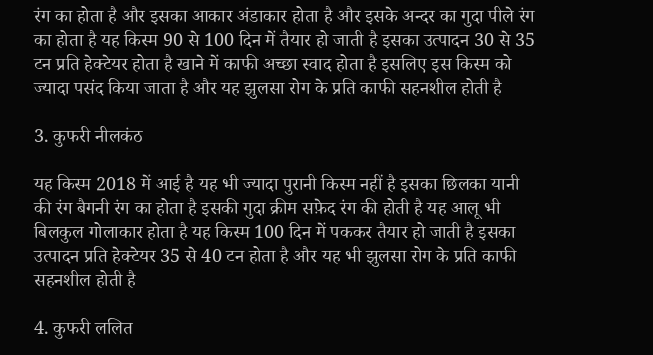रंग का होता है और इसका आकार अंडाकार होता है और इसके अन्दर का गुदा पीले रंग का होता है यह किस्म 90 से 100 दिन में तैयार हो जाती है इसका उत्पादन 30 से 35 टन प्रति हेक्टेयर होता है खाने में काफी अच्छा स्वाद होता है इसलिए इस किस्म को ज्यादा पसंद किया जाता है और यह झुलसा रोग के प्रति काफी सहनशील होती है

3. कुफरी नीलकंठ

यह किस्म 2018 में आई है यह भी ज्यादा पुरानी किस्म नहीं है इसका छिलका यानी की रंग बैगनी रंग का होता है इसकी गुदा क्रीम सफ़ेद रंग की होती है यह आलू भी बिलकुल गोलाकार होता है यह किस्म 100 दिन में पककर तैयार हो जाती है इसका उत्पादन प्रति हेक्टेयर 35 से 40 टन होता है और यह भी झुलसा रोग के प्रति काफी सहनशील होती है

4. कुफरी ललित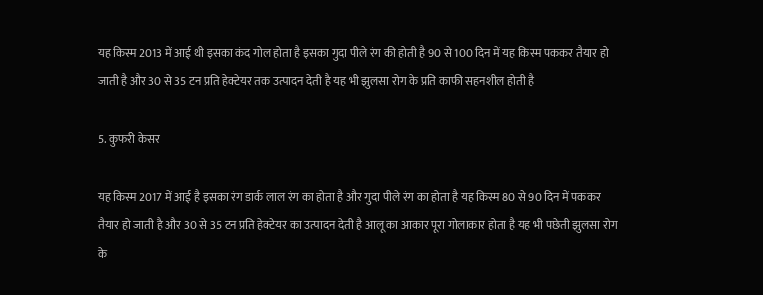यह किस्म 2013 में आई थी इसका कंद गोल होता है इसका गुदा पीले रंग की होती है 90 से 100 दिन में यह किस्म पककर तैयार हो जाती है और 30 से 35 टन प्रति हेक्टेयर तक उत्पादन देती है यह भी झुलसा रोग के प्रति काफी सहनशील होती है

5. कुफरी केसर

यह किस्म 2017 में आई है इसका रंग डार्क लाल रंग का होता है और गुदा पीले रंग का होता है यह किस्म 80 से 90 दिन में पककर तैयार हो जाती है और 30 से 35 टन प्रति हेक्टेयर का उत्पादन देती है आलू का आकार पूरा गोलाकार होता है यह भी पछेती झुलसा रोग के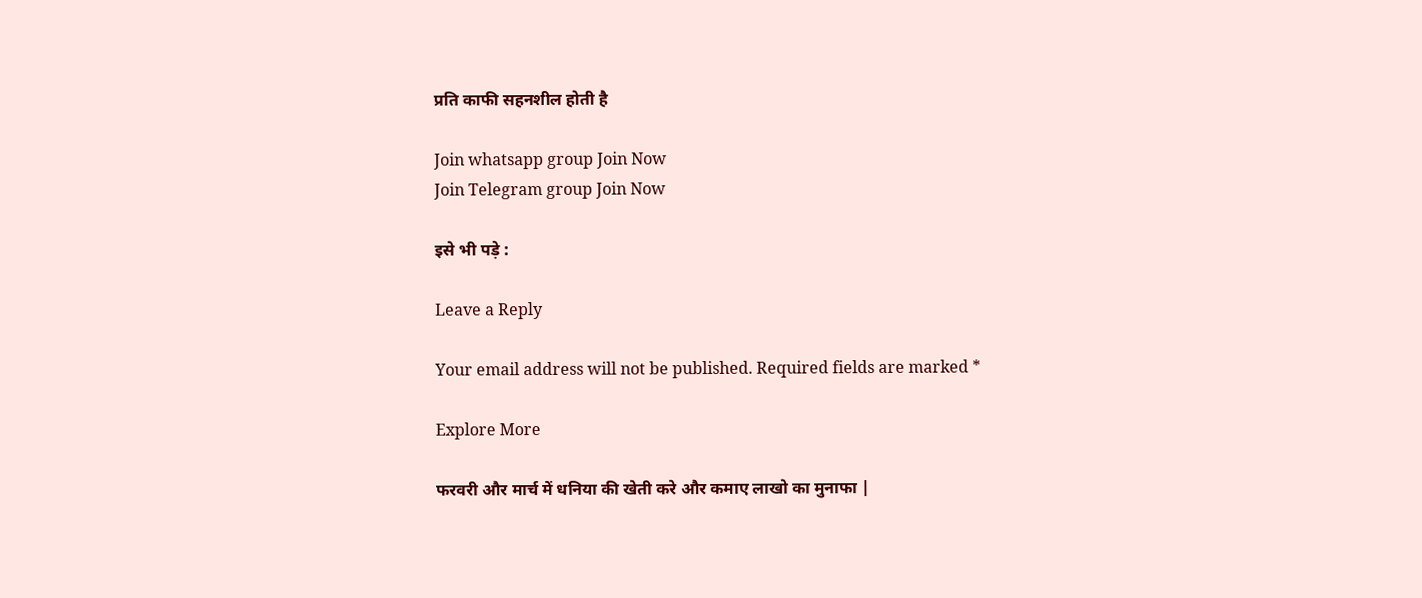प्रति काफी सहनशील होती है

Join whatsapp group Join Now
Join Telegram group Join Now

इसे भी पड़े :

Leave a Reply

Your email address will not be published. Required fields are marked *

Explore More

फरवरी और मार्च में धनिया की खेती करे और कमाए लाखो का मुनाफा |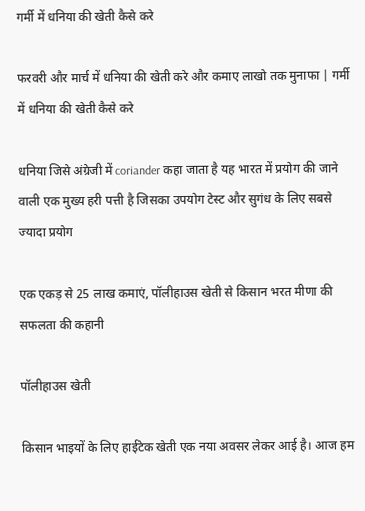गर्मी में धनिया की खेती कैसे करे

फरवरी और मार्च में धनिया की खेती करे और कमाए लाखो तक मुनाफा | गर्मी में धनिया की खेती कैसे करे

धनिया जिसे अंग्रेजी में coriander कहा जाता है यह भारत में प्रयोग की जाने वाली एक मुख्य हरी पत्ती है जिसका उपयोग टेस्ट और सुगंध के लिए सबसे ज्यादा प्रयोग

एक एकड़ से 25 लाख कमाएं, पॉलीहाउस खेती से किसान भरत मीणा की सफलता की कहानी

पॉलीहाउस खेती

किसान भाइयों के लिए हाईटेक खेती एक नया अवसर लेकर आई है। आज हम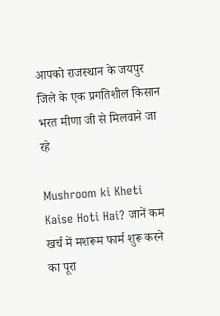आपको राजस्थान के जयपुर जिले के एक प्रगतिशील किसान भरत मीणा जी से मिलवाने जा रहे

Mushroom ki Kheti Kaise Hoti Hai? जानें कम खर्च में मशरूम फार्म शुरू करने का पूरा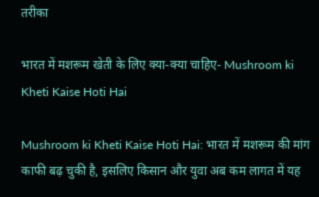तरीका

भारत में मशरूम खेती के लिए क्या-क्या चाहिए- Mushroom ki Kheti Kaise Hoti Hai

Mushroom ki Kheti Kaise Hoti Hai: भारत में मशरूम की मांग काफी बढ़ चुकी है, इसलिए किसान और युवा अब कम लागत में यह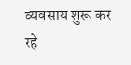व्यवसाय शुरू कर रहे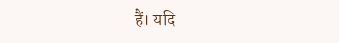हैं। यदि